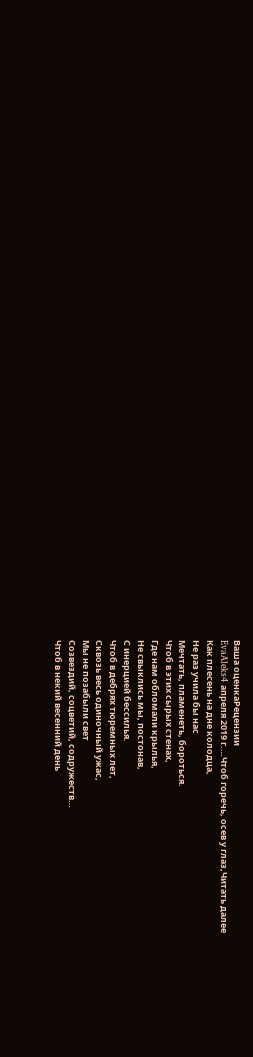Ваша оценкаРецензии
EvaAleks4 апреля 2019 г.…Чтоб горечь, осев у глаз,Читать далее
Как плесень на дне колодца,
Не раз учила бы нас
Мечтать, пламенеть, бороться.
Чтоб в этих сырых стенах,
Где нам обломали крылья,
Не свыклись мы, постонав,
С инерцией бессилья.
Чтоб в дебрях тюремных лет,
Сквозь весь одиночный ужас,
Мы не позабыли свет
Созвездий, соцветий, содружеств…
Чтоб в некий весенний день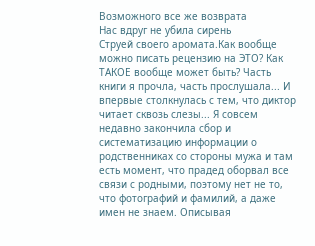Возможного все же возврата
Нас вдруг не убила сирень
Струей своего аромата.Как вообще можно писать рецензию на ЭТО? Как ТАКОЕ вообще может быть? Часть книги я прочла, часть прослушала... И впервые столкнулась с тем, что диктор читает сквозь слезы... Я совсем недавно закончила сбор и систематизацию информации о родственниках со стороны мужа и там есть момент, что прадед оборвал все связи с родными, поэтому нет не то, что фотографий и фамилий, а даже имен не знаем. Описывая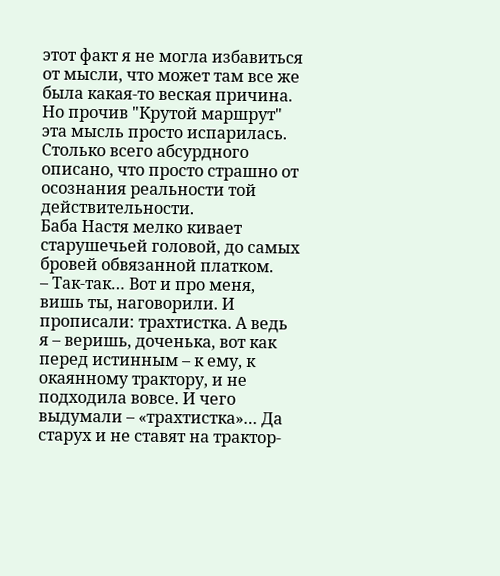этот факт я не могла избавиться от мысли, что может там все же была какая-то веская причина. Но прочив "Крутой маршрут" эта мысль просто испарилась. Столько всего абсурдного описано, что просто страшно от осознания реальности той действительности.
Баба Настя мелко кивает старушечьей головой, до самых бровей обвязанной платком.
– Так-так… Вот и про меня, вишь ты, наговорили. И прописали: трахтистка. А ведь я – веришь, доченька, вот как перед истинным – к ему, к окаянному трактору, и не подходила вовсе. И чего выдумали – «трахтистка»… Да старух и не ставят на трактор-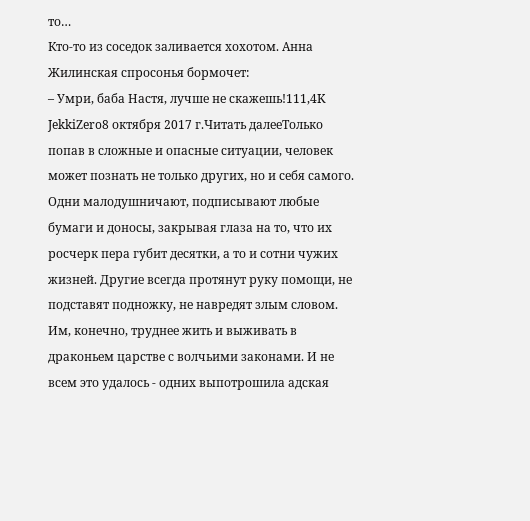то…
Кто-то из соседок заливается хохотом. Анна Жилинская спросонья бормочет:
– Умри, баба Настя, лучше не скажешь!111,4K
JekkiZero8 октября 2017 г.Читать далееТолько попав в сложные и опасные ситуации, человек может познать не только других, но и себя самого. Одни малодушничают, подписывают любые бумаги и доносы, закрывая глаза на то, что их росчерк пера губит десятки, а то и сотни чужих жизней. Другие всегда протянут руку помощи, не подставят подножку, не навредят злым словом. Им, конечно, труднее жить и выживать в драконьем царстве с волчьими законами. И не всем это удалось - одних выпотрошила адская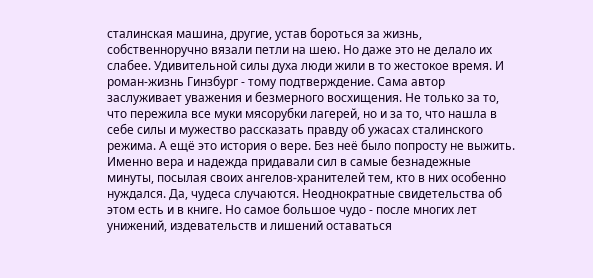сталинская машина, другие, устав бороться за жизнь, собственноручно вязали петли на шею. Но даже это не делало их слабее. Удивительной силы духа люди жили в то жестокое время. И роман-жизнь Гинзбург - тому подтверждение. Сама автор заслуживает уважения и безмерного восхищения. Не только за то, что пережила все муки мясорубки лагерей, но и за то, что нашла в себе силы и мужество рассказать правду об ужасах сталинского режима. А ещё это история о вере. Без неё было попросту не выжить. Именно вера и надежда придавали сил в самые безнадежные минуты, посылая своих ангелов-хранителей тем, кто в них особенно нуждался. Да, чудеса случаются. Неоднократные свидетельства об этом есть и в книге. Но самое большое чудо - после многих лет унижений, издевательств и лишений оставаться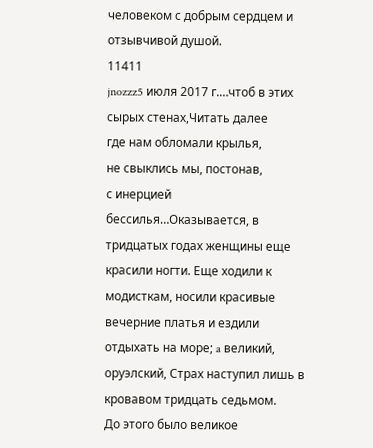человеком с добрым сердцем и отзывчивой душой.
11411
jnozzz5 июля 2017 г.…чтоб в этих сырых стенах,Читать далее
где нам обломали крылья,
не свыклись мы, постонав,
с инерцией бессилья…Оказывается, в тридцатых годах женщины еще красили ногти. Еще ходили к модисткам, носили красивые вечерние платья и ездили отдыхать на море; a великий, оруэлский, Страх наступил лишь в кровавом тридцать седьмом.
До этого было великое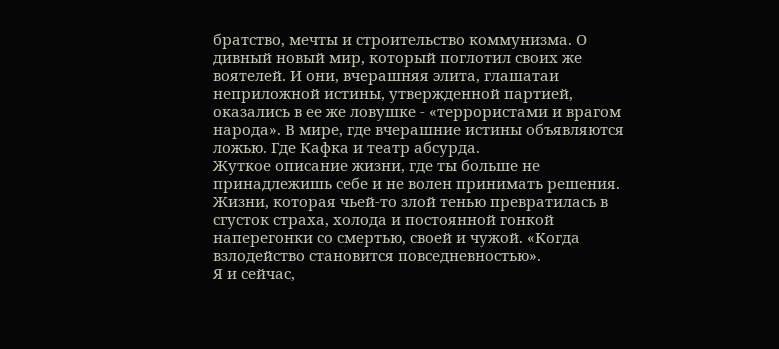братство, мечты и строительство коммунизма. О дивный новый мир, который поглотил своих же воятелей. И они, вчерашняя элита, глашатаи неприложной истины, утвержденной партией, оказались в ее же ловушке - «террористами и врагом народа». В мире, где вчерашние истины объявляются ложью. Где Кафка и театр абсурда.
Жуткое описание жизни, где ты больше не принадлежишь себе и не волен принимать решения. Жизни, которая чьей-то злой тенью превратилась в сгусток страха, холода и постоянной гонкой наперегонки со смертью, своей и чужой. «Когда взлодейство становится повседневностью».
Я и сейчас,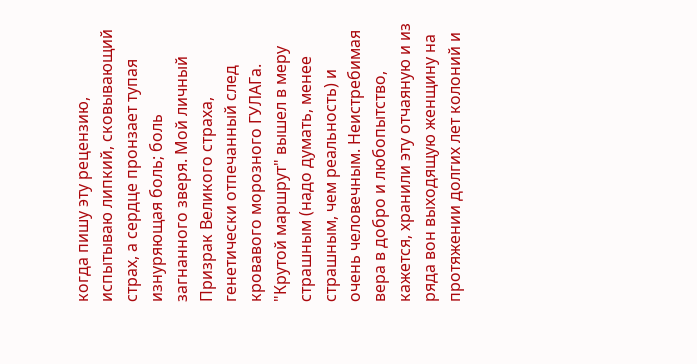когда пишу эту рецензию, испытываю липкий, сковывающий страх, а сердце пронзает тупая изнуряющая боль; боль загнанного зверя. Мой личный Призрак Великого страха, генетически отпечанный след кровавого морозного ГУЛАГа.
"Крутой маршрут" вышел в меру страшным (надо думать, менее страшным, чем реальность) и очень человечным. Неистребимая вера в добро и любопытство, кажется, хранили эту отчаяную и из ряда вон выходящую женщину на протяжении долгих лет колоний и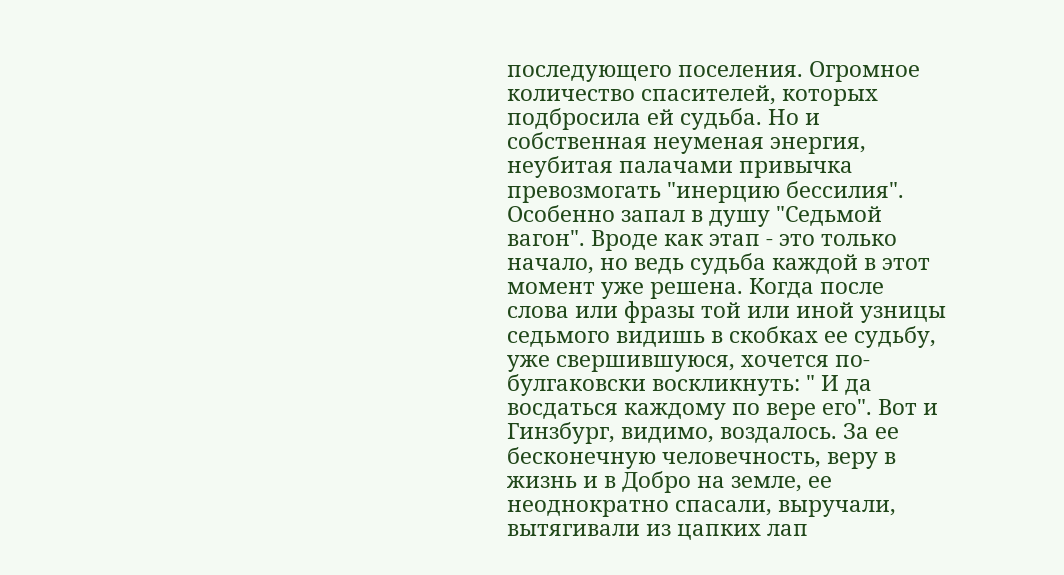последующего поселения. Огромное количество спасителей, которых подбросила ей судьба. Но и собственная неуменая энергия, неубитая палачами привычка превозмогать "инерцию бессилия".
Особенно запал в душу "Седьмой вагон". Вроде как этап - это только начало, но ведь судьба каждой в этот момент уже решена. Когда после слова или фразы той или иной узницы седьмого видишь в скобках ее судьбу, уже свершившуюся, хочется по-булгаковски воскликнуть: " И да восдаться каждому по вере его". Вот и Гинзбург, видимо, воздалось. За ее бесконечную человечность, веру в жизнь и в Добро на земле, ее неоднократно спасали, выручали, вытягивали из цапких лап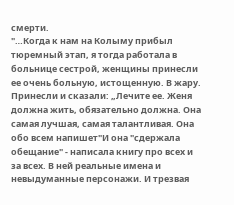смерти.
"…Когда к нам на Колыму прибыл тюремный этап, я тогда работала в больнице сестрой, женщины принесли ее очень больную, истощенную. В жару. Принесли и сказали: „Лечите ее. Женя должна жить, обязательно должна. Она самая лучшая, самая талантливая. Она обо всем напишет"И она "сдержала обещание" - написала книгу про всех и за всех. В ней реальные имена и невыдуманные персонажи. И трезвая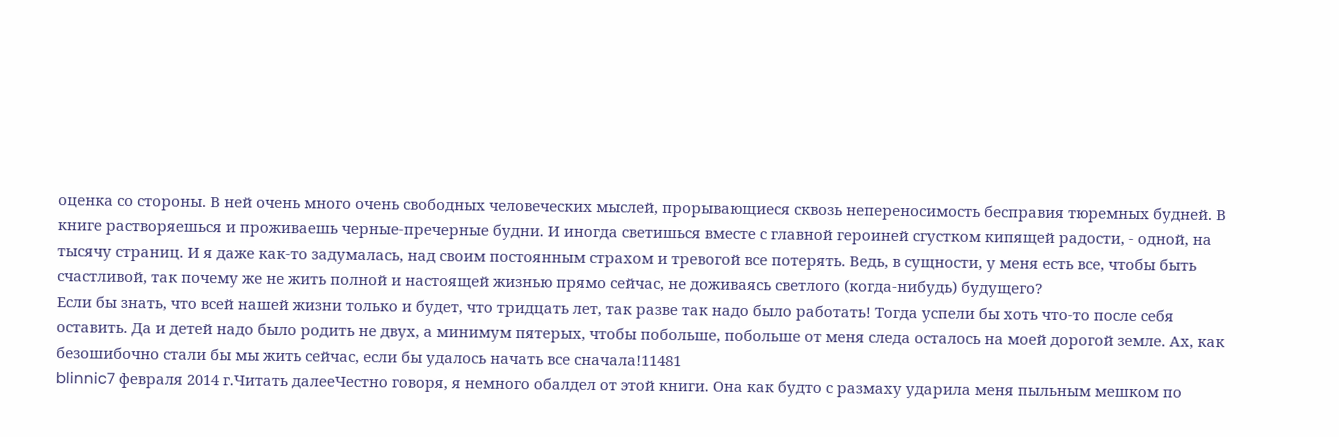оценка со стороны. В ней очень много очень свободных человеческих мыслей, прорывающиеся сквозь непереносимость бесправия тюремных будней. В книге растворяешься и проживаешь черные-пречерные будни. И иногда светишься вместе с главной героиней сгустком кипящей радости, - одной, на тысячу страниц. И я даже как-то задумалась, над своим постоянным страхом и тревогой все потерять. Ведь, в сущности, у меня есть все, чтобы быть счастливой, так почему же не жить полной и настоящей жизнью прямо сейчас, не доживаясь светлого (когда-нибудь) будущего?
Если бы знать, что всей нашей жизни только и будет, что тридцать лет, так разве так надо было работать! Тогда успели бы хоть что-то после себя оставить. Да и детей надо было родить не двух, а минимум пятерых, чтобы побольше, побольше от меня следа осталось на моей дорогой земле. Ах, как безошибочно стали бы мы жить сейчас, если бы удалось начать все сначала!11481
blinnic7 февраля 2014 г.Читать далееЧестно говоря, я немного обалдел от этой книги. Она как будто с размаху ударила меня пыльным мешком по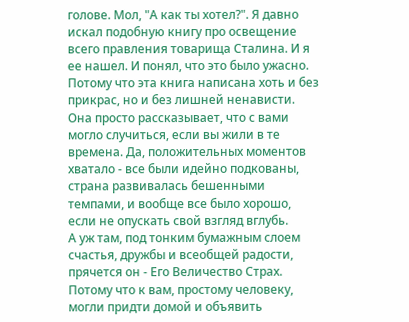голове. Мол, "А как ты хотел?". Я давно искал подобную книгу про освещение всего правления товарища Сталина. И я ее нашел. И понял, что это было ужасно. Потому что эта книга написана хоть и без прикрас, но и без лишней ненависти. Она просто рассказывает, что с вами могло случиться, если вы жили в те времена. Да, положительных моментов хватало - все были идейно подкованы, страна развивалась бешенными темпами, и вообще все было хорошо, если не опускать свой взгляд вглубь.
А уж там, под тонким бумажным слоем счастья, дружбы и всеобщей радости, прячется он - Его Величество Страх. Потому что к вам, простому человеку, могли придти домой и объявить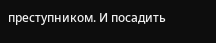преступником. И посадить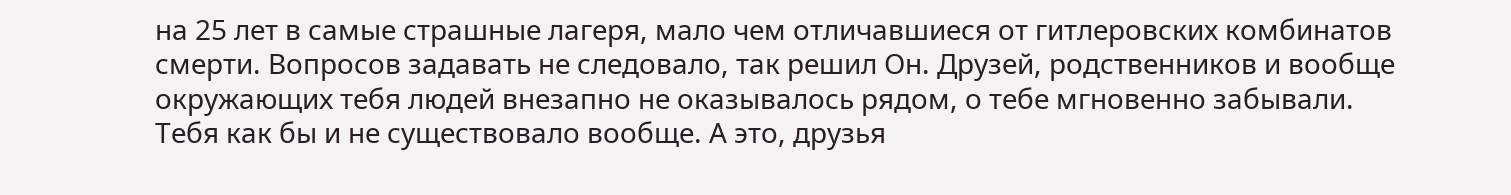на 25 лет в самые страшные лагеря, мало чем отличавшиеся от гитлеровских комбинатов смерти. Вопросов задавать не следовало, так решил Он. Друзей, родственников и вообще окружающих тебя людей внезапно не оказывалось рядом, о тебе мгновенно забывали. Тебя как бы и не существовало вообще. А это, друзья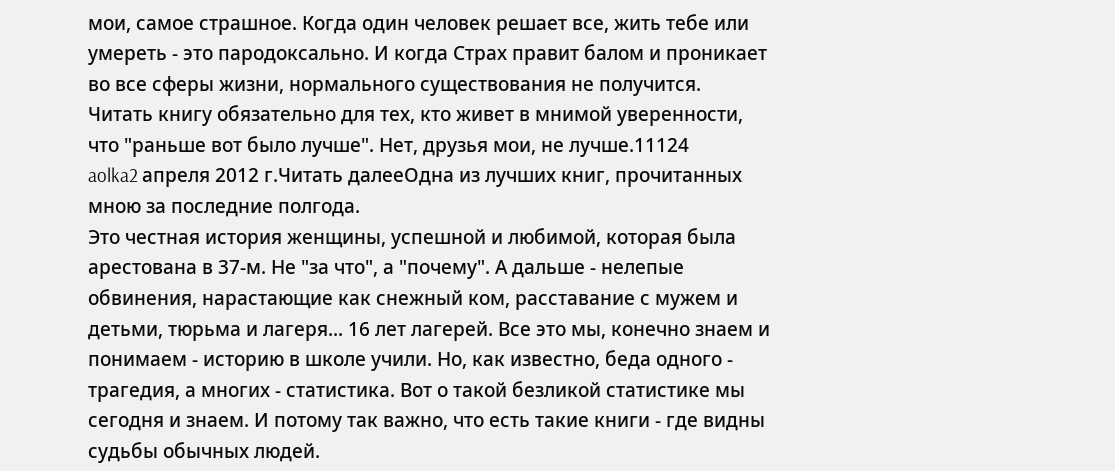мои, самое страшное. Когда один человек решает все, жить тебе или умереть - это пародоксально. И когда Страх правит балом и проникает во все сферы жизни, нормального существования не получится.
Читать книгу обязательно для тех, кто живет в мнимой уверенности, что "раньше вот было лучше". Нет, друзья мои, не лучше.11124
aolka2 апреля 2012 г.Читать далееОдна из лучших книг, прочитанных мною за последние полгода.
Это честная история женщины, успешной и любимой, которая была арестована в 37-м. Не "за что", а "почему". А дальше - нелепые обвинения, нарастающие как снежный ком, расставание с мужем и детьми, тюрьма и лагеря... 16 лет лагерей. Все это мы, конечно знаем и понимаем - историю в школе учили. Но, как известно, беда одного - трагедия, а многих - статистика. Вот о такой безликой статистике мы сегодня и знаем. И потому так важно, что есть такие книги - где видны судьбы обычных людей.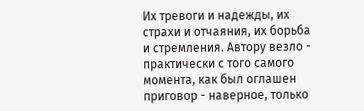Их тревоги и надежды, их страхи и отчаяния, их борьба и стремления. Автору везло - практически с того самого момента, как был оглашен приговор - наверное, только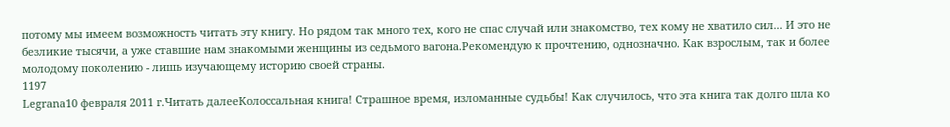потому мы имеем возможность читать эту книгу. Но рядом так много тех, кого не спас случай или знакомство, тех кому не хватило сил... И это не безликие тысячи, а уже ставшие нам знакомыми женщины из седьмого вагона.Рекомендую к прочтению, однозначно. Как взрослым, так и более молодому поколению - лишь изучающему историю своей страны.
1197
Legrana10 февраля 2011 г.Читать далееКолоссальная книга! Страшное время, изломанные судьбы! Как случилось, что эта книга так долго шла ко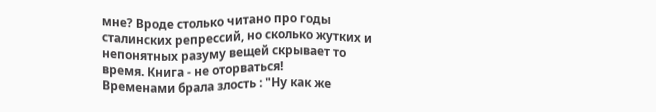мне? Вроде столько читано про годы сталинских репрессий, но сколько жутких и непонятных разуму вещей скрывает то время. Книга - не оторваться!
Временами брала злость : "Ну как же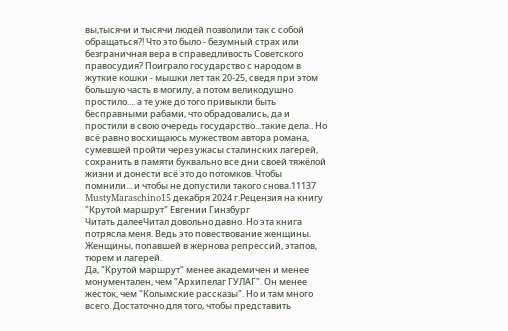вы,тысячи и тысячи людей позволили так с собой обращаться?! Что это было - безумный страх или безграничная вера в справедливость Советского правосудия? Поиграло государство с народом в жуткие кошки - мышки лет так 20-25, сведя при этом большую часть в могилу, а потом великодушно простило.... а те уже до того привыкли быть бесправными рабами, что обрадовались, да и простили в свою очередь государство...такие дела.. Но всё равно восхищаюсь мужеством автора романа, сумевшей пройти через ужасы сталинских лагерей, сохранить в памяти буквально все дни своей тяжёлой жизни и донести всё это до потомков. Чтобы помнили... и чтобы не допустили такого снова.11137
MustyMaraschino15 декабря 2024 г.Рецензия на книгу "Крутой маршрут" Евгении Гинзбург
Читать далееЧитал довольно давно. Но эта книга потрясла меня. Ведь это повествование женщины. Женщины, попавшей в жернова репрессий, этапов, тюрем и лагерей.
Да, "Крутой маршрут" менее академичен и менее монументален, чем "Архипелаг ГУЛАГ". Он менее жесток, чем "Колымские рассказы". Но и там много всего. Достаточно для того, чтобы представить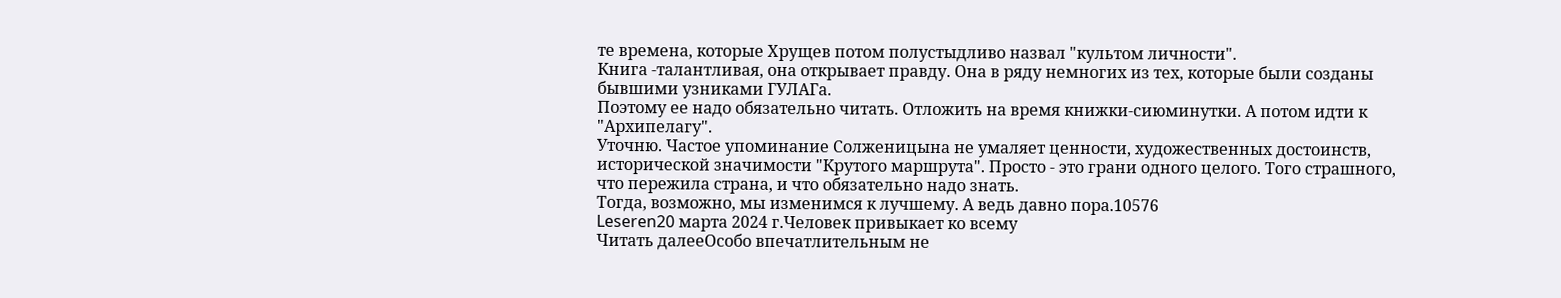те времена, которые Хрущев потом полустыдливо назвал "культом личности".
Книга -талантливая, она открывает правду. Она в ряду немногих из тех, которые были созданы бывшими узниками ГУЛАГа.
Поэтому ее надо обязательно читать. Отложить на время книжки-сиюминутки. А потом идти к "Архипелагу".
Уточню. Частое упоминание Солженицына не умаляет ценности, художественных достоинств, исторической значимости "Крутого маршрута". Просто - это грани одного целого. Того страшного, что пережила страна, и что обязательно надо знать.
Тогда, возможно, мы изменимся к лучшему. А ведь давно пора.10576
Leseren20 марта 2024 г.Человек привыкает ко всему
Читать далееОсобо впечатлительным не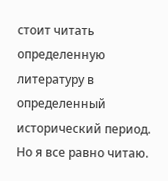стоит читать определенную литературу в определенный исторический период.
Но я все равно читаю.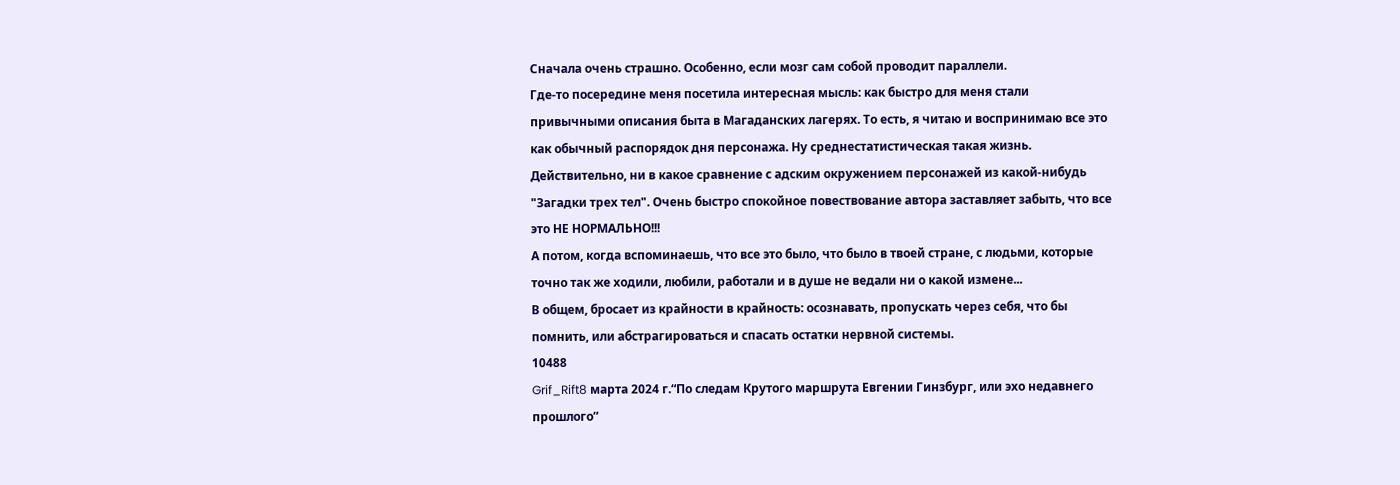Сначала очень страшно. Особенно, если мозг сам собой проводит параллели.
Где-то посередине меня посетила интересная мысль: как быстро для меня стали привычными описания быта в Магаданских лагерях. То есть, я читаю и воспринимаю все это как обычный распорядок дня персонажа. Ну среднестатистическая такая жизнь. Действительно, ни в какое сравнение с адским окружением персонажей из какой-нибудь "Загадки трех тел". Очень быстро спокойное повествование автора заставляет забыть, что все это НЕ НОРМАЛЬНО!!!
А потом, когда вспоминаешь, что все это было, что было в твоей стране, с людьми, которые точно так же ходили, любили, работали и в душе не ведали ни о какой измене...
В общем, бросает из крайности в крайность: осознавать, пропускать через себя, что бы помнить, или абстрагироваться и спасать остатки нервной системы.
10488
Grif_Rift8 марта 2024 г.“По следам Крутого маршрута Евгении Гинзбург, или эхо недавнего прошлого”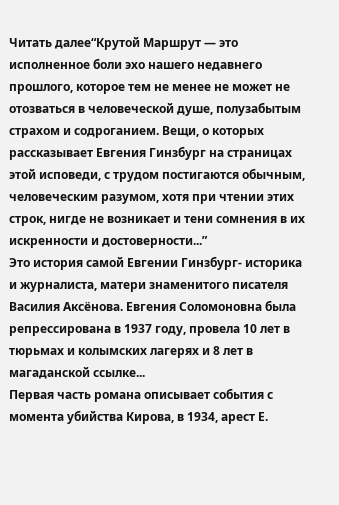Читать далее“Крутой Маршрут — это исполненное боли эхо нашего недавнего прошлого, которое тем не менее не может не отозваться в человеческой душе, полузабытым страхом и содроганием. Вещи, о которых рассказывает Евгения Гинзбург на страницах этой исповеди, с трудом постигаются обычным, человеческим разумом, хотя при чтении этих строк, нигде не возникает и тени сомнения в их искренности и достоверности...”
Это история самой Евгении Гинзбург- историка и журналиста, матери знаменитого писателя Василия Аксёнова. Евгения Соломоновна была репрессирована в 1937 году, провела 10 лет в тюрьмах и колымских лагерях и 8 лет в магаданской ссылке...
Первая часть романа описывает события с момента убийства Кирова, в 1934, арест Е.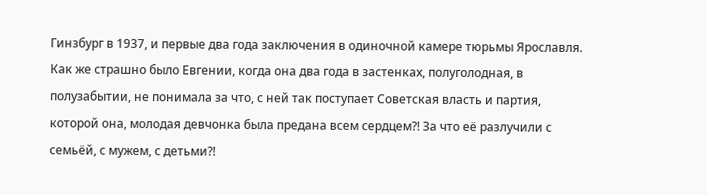Гинзбург в 1937, и первые два года заключения в одиночной камере тюрьмы Ярославля.
Как же страшно было Евгении, когда она два года в застенках, полуголодная, в полузабытии, не понимала за что, с ней так поступает Советская власть и партия, которой она, молодая девчонка была предана всем сердцем?! За что её разлучили с семьёй, с мужем, с детьми?!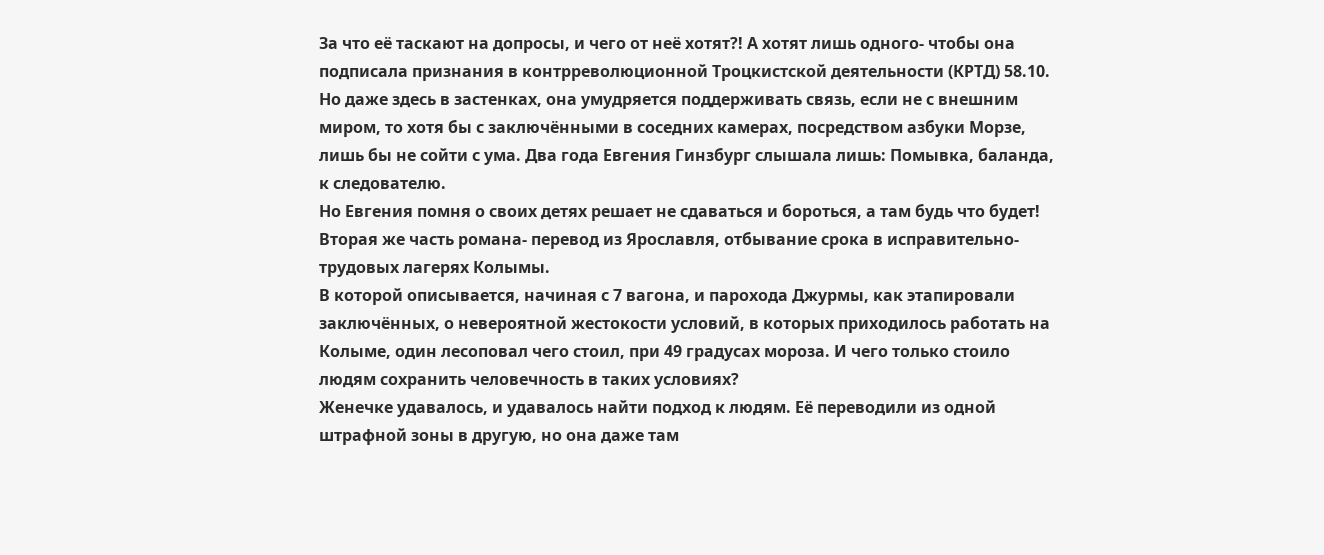За что её таскают на допросы, и чего от неё хотят?! А хотят лишь одного- чтобы она подписала признания в контрреволюционной Троцкистской деятельности (КРТД) 58.10.
Но даже здесь в застенках, она умудряется поддерживать связь, если не с внешним миром, то хотя бы с заключёнными в соседних камерах, посредством азбуки Морзе, лишь бы не сойти с ума. Два года Евгения Гинзбург слышала лишь: Помывка, баланда, к следователю.
Но Евгения помня о своих детях решает не сдаваться и бороться, а там будь что будет!
Вторая же часть романа- перевод из Ярославля, отбывание срока в исправительно-трудовых лагерях Колымы.
В которой описывается, начиная с 7 вагона, и парохода Джурмы, как этапировали заключённых, о невероятной жестокости условий, в которых приходилось работать на Колыме, один лесоповал чего стоил, при 49 градусах мороза. И чего только стоило людям сохранить человечность в таких условиях?
Женечке удавалось, и удавалось найти подход к людям. Её переводили из одной штрафной зоны в другую, но она даже там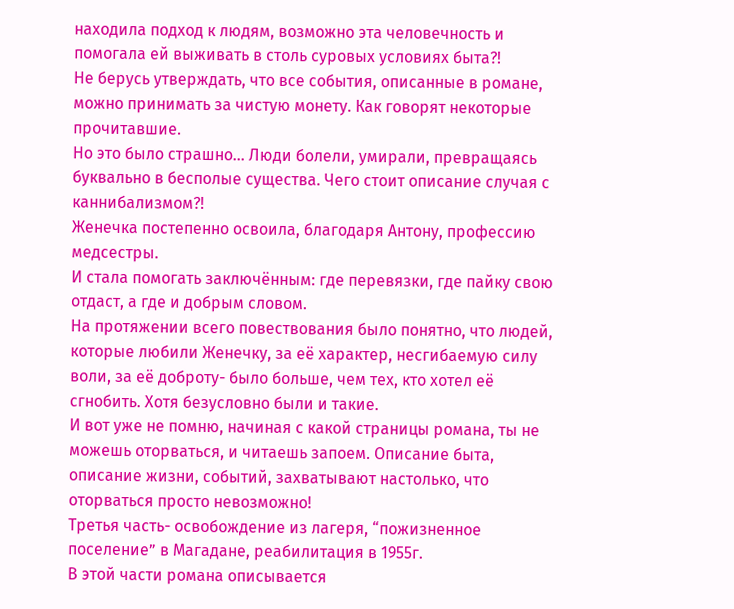находила подход к людям, возможно эта человечность и помогала ей выживать в столь суровых условиях быта?!
Не берусь утверждать, что все события, описанные в романе, можно принимать за чистую монету. Как говорят некоторые прочитавшие.
Но это было страшно... Люди болели, умирали, превращаясь буквально в бесполые существа. Чего стоит описание случая с каннибализмом?!
Женечка постепенно освоила, благодаря Антону, профессию медсестры.
И стала помогать заключённым: где перевязки, где пайку свою отдаст, а где и добрым словом.
На протяжении всего повествования было понятно, что людей, которые любили Женечку, за её характер, несгибаемую силу воли, за её доброту- было больше, чем тех, кто хотел её сгнобить. Хотя безусловно были и такие.
И вот уже не помню, начиная с какой страницы романа, ты не можешь оторваться, и читаешь запоем. Описание быта, описание жизни, событий, захватывают настолько, что оторваться просто невозможно!
Третья часть- освобождение из лагеря, “пожизненное поселение” в Магадане, реабилитация в 1955г.
В этой части романа описывается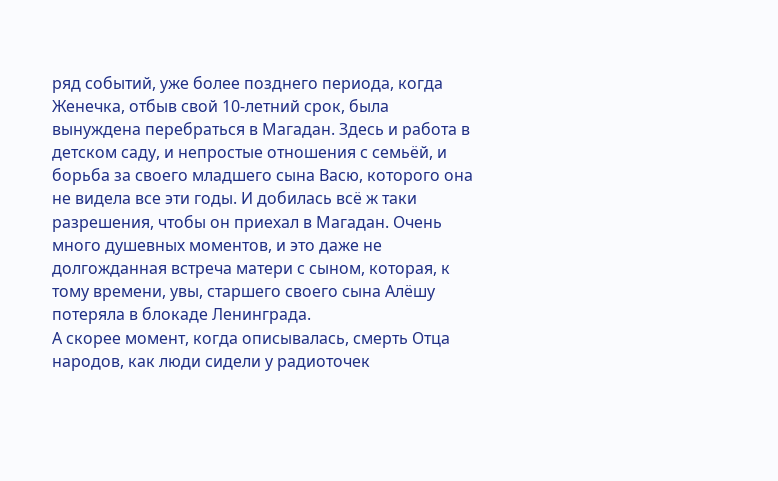ряд событий, уже более позднего периода, когда Женечка, отбыв свой 10-летний срок, была вынуждена перебраться в Магадан. Здесь и работа в детском саду, и непростые отношения с семьёй, и борьба за своего младшего сына Васю, которого она не видела все эти годы. И добилась всё ж таки разрешения, чтобы он приехал в Магадан. Очень много душевных моментов, и это даже не долгожданная встреча матери с сыном, которая, к тому времени, увы, старшего своего сына Алёшу потеряла в блокаде Ленинграда.
А скорее момент, когда описывалась, смерть Отца народов, как люди сидели у радиоточек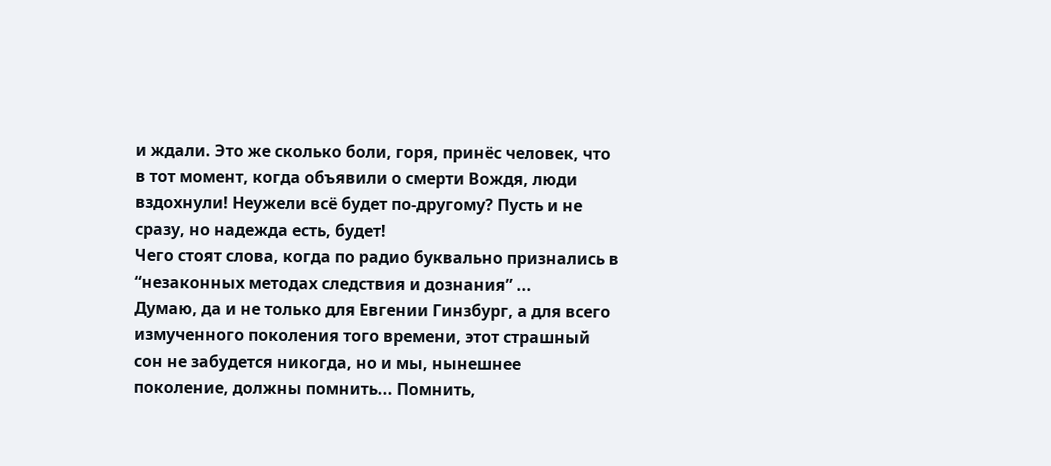и ждали. Это же сколько боли, горя, принёс человек, что в тот момент, когда объявили о смерти Вождя, люди вздохнули! Неужели всё будет по-другому? Пусть и не сразу, но надежда есть, будет!
Чего стоят слова, когда по радио буквально признались в “незаконных методах следствия и дознания” ...
Думаю, да и не только для Евгении Гинзбург, а для всего измученного поколения того времени, этот страшный сон не забудется никогда, но и мы, нынешнее поколение, должны помнить... Помнить,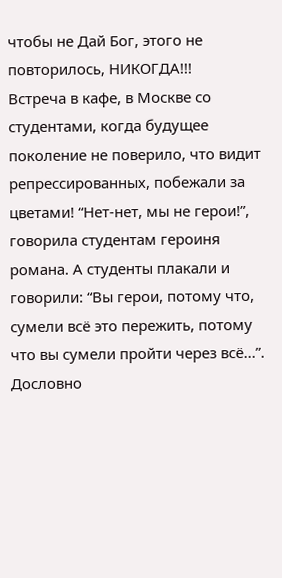чтобы не Дай Бог, этого не повторилось, НИКОГДА!!!
Встреча в кафе, в Москве со студентами, когда будущее поколение не поверило, что видит репрессированных, побежали за цветами! “Нет-нет, мы не герои!”, говорила студентам героиня романа. А студенты плакали и говорили: “Вы герои, потому что, сумели всё это пережить, потому что вы сумели пройти через всё...”. Дословно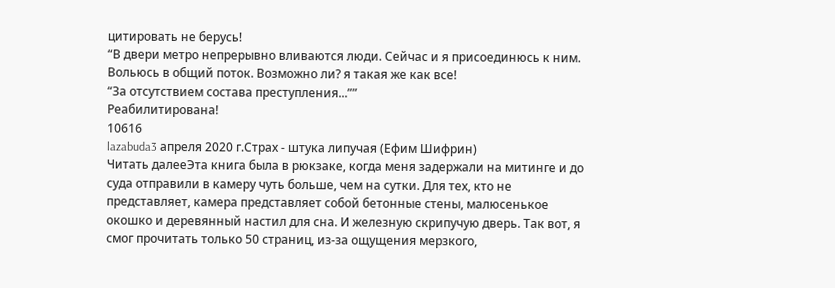цитировать не берусь!
“В двери метро непрерывно вливаются люди. Сейчас и я присоединюсь к ним. Вольюсь в общий поток. Возможно ли? я такая же как все!
“За отсутствием состава преступления...””
Реабилитирована!
10616
lazabuda3 апреля 2020 г.Страх - штука липучая (Ефим Шифрин)
Читать далееЭта книга была в рюкзаке, когда меня задержали на митинге и до суда отправили в камеру чуть больше, чем на сутки. Для тех, кто не представляет, камера представляет собой бетонные стены, малюсенькое окошко и деревянный настил для сна. И железную скрипучую дверь. Так вот, я смог прочитать только 50 страниц, из-за ощущения мерзкого,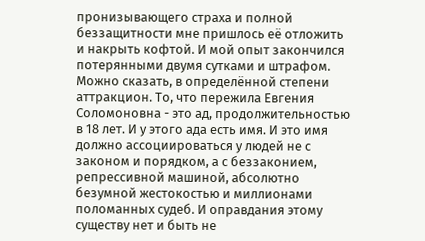пронизывающего страха и полной беззащитности мне пришлось её отложить и накрыть кофтой. И мой опыт закончился потерянными двумя сутками и штрафом. Можно сказать, в определённой степени аттракцион. То, что пережила Евгения Соломоновна - это ад, продолжительностью в 18 лет. И у этого ада есть имя. И это имя должно ассоциироваться у людей не с законом и порядком, а с беззаконием, репрессивной машиной, абсолютно безумной жестокостью и миллионами поломанных судеб. И оправдания этому существу нет и быть не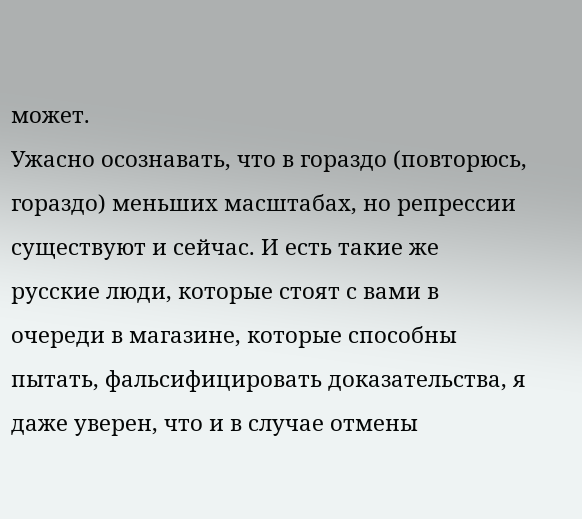может.
Ужасно осознавать, что в гораздо (повторюсь, гораздо) меньших масштабах, но репрессии существуют и сейчас. И есть такие же русские люди, которые стоят с вами в очереди в магазине, которые способны пытать, фальсифицировать доказательства, я даже уверен, что и в случае отмены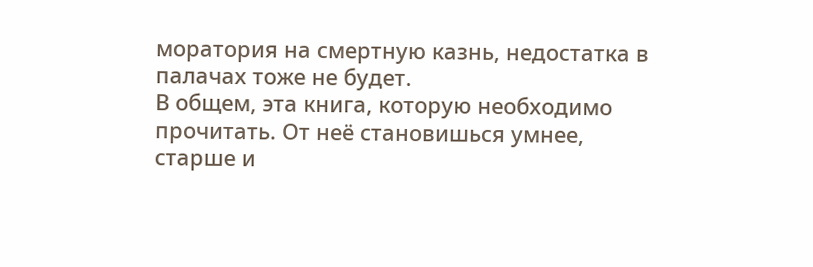моратория на смертную казнь, недостатка в палачах тоже не будет.
В общем, эта книга, которую необходимо прочитать. От неё становишься умнее, старше и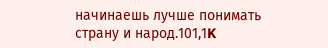начинаешь лучше понимать страну и народ.101,1K